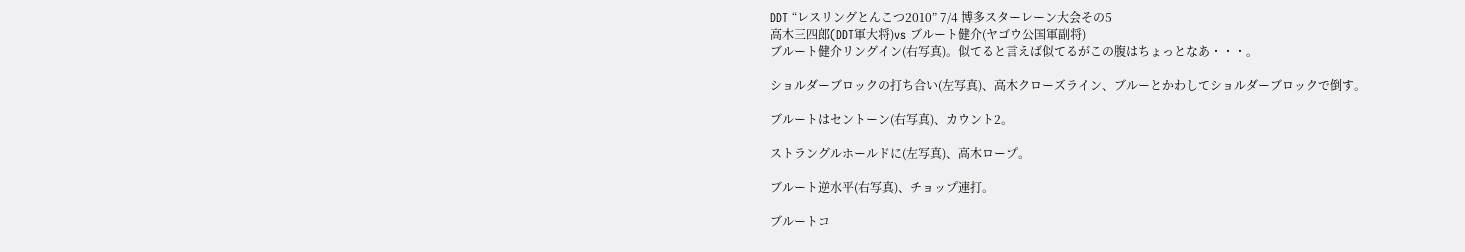DDT “レスリングとんこつ2010” 7/4 博多スターレーン大会その5
高木三四郎(DDT軍大将)vs ブルート健介(ヤゴウ公国軍副将)
ブルート健介リングイン(右写真)。似てると言えば似てるがこの腹はちょっとなあ・・・。

ショルダーブロックの打ち合い(左写真)、高木クローズライン、ブルーとかわしてショルダーブロックで倒す。

ブルートはセントーン(右写真)、カウント2。

ストラングルホールドに(左写真)、高木ロープ。

ブルート逆水平(右写真)、チョップ連打。

ブルートコ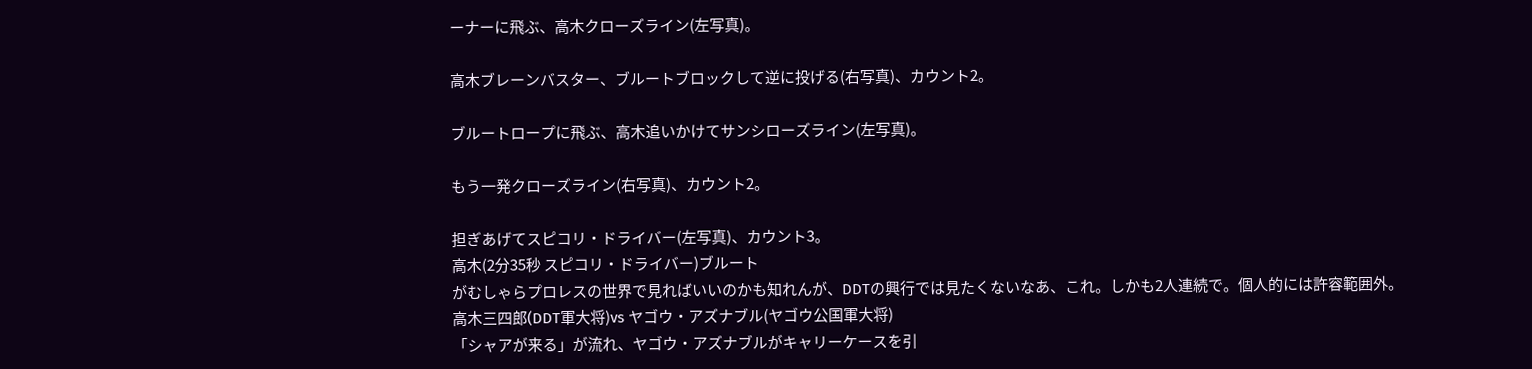ーナーに飛ぶ、高木クローズライン(左写真)。

高木ブレーンバスター、ブルートブロックして逆に投げる(右写真)、カウント2。

ブルートロープに飛ぶ、高木追いかけてサンシローズライン(左写真)。

もう一発クローズライン(右写真)、カウント2。

担ぎあげてスピコリ・ドライバー(左写真)、カウント3。
高木(2分35秒 スピコリ・ドライバー)ブルート
がむしゃらプロレスの世界で見ればいいのかも知れんが、DDTの興行では見たくないなあ、これ。しかも2人連続で。個人的には許容範囲外。
高木三四郎(DDT軍大将)vs ヤゴウ・アズナブル(ヤゴウ公国軍大将)
「シャアが来る」が流れ、ヤゴウ・アズナブルがキャリーケースを引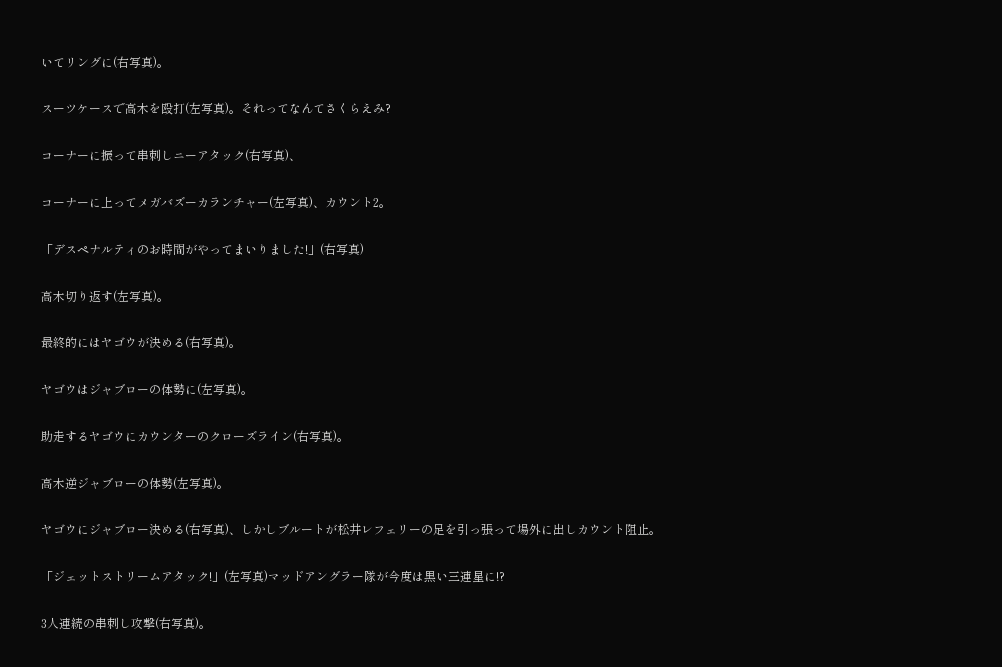いてリングに(右写真)。

スーツケースで高木を殴打(左写真)。それってなんてさくらえみ?

コーナーに振って串刺しニーアタック(右写真)、

コーナーに上ってメガバズーカランチャー(左写真)、カウント2。

「デスペナルティのお時間がやってまいりました!」(右写真)

高木切り返す(左写真)。

最終的にはヤゴウが決める(右写真)。

ヤゴウはジャブローの体勢に(左写真)。

助走するヤゴウにカウンターのクローズライン(右写真)。

高木逆ジャブローの体勢(左写真)。

ヤゴウにジャブロー決める(右写真)、しかしブルートが松井レフェリーの足を引っ張って場外に出しカウント阻止。

「ジェットストリームアタック!」(左写真)マッドアングラー隊が今度は黒い三連星に!?

3人連続の串刺し攻撃(右写真)。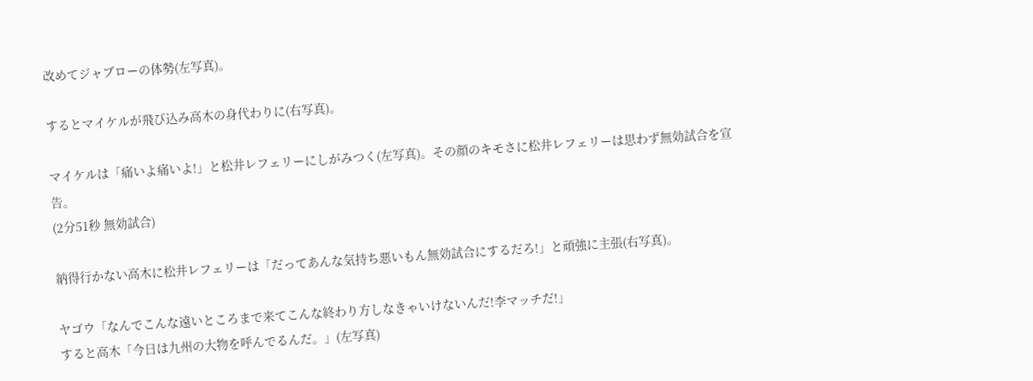改めてジャブローの体勢(左写真)。

するとマイケルが飛び込み高木の身代わりに(右写真)。

マイケルは「痛いよ痛いよ!」と松井レフェリーにしがみつく(左写真)。その顔のキモさに松井レフェリーは思わず無効試合を宣告。
(2分51秒 無効試合)

納得行かない高木に松井レフェリーは「だってあんな気持ち悪いもん無効試合にするだろ!」と頑強に主張(右写真)。

ヤゴウ「なんでこんな遠いところまで来てこんな終わり方しなきゃいけないんだ!李マッチだ!」
すると高木「今日は九州の大物を呼んでるんだ。」(左写真)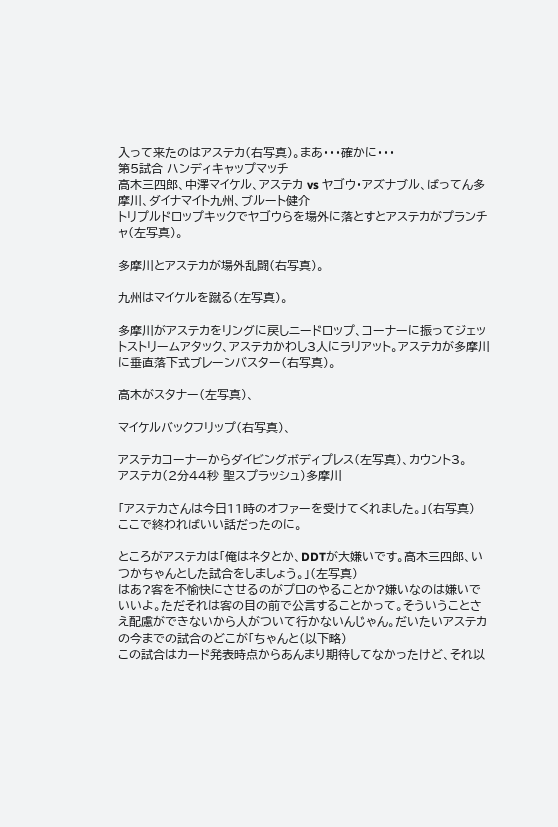入って来たのはアステカ(右写真)。まあ・・・確かに・・・
第5試合 ハンディキャップマッチ
高木三四郎、中澤マイケル、アステカ vs ヤゴウ・アズナブル、ばってん多摩川、ダイナマイト九州、ブルート健介
トリプルドロップキックでヤゴウらを場外に落とすとアステカがプランチャ(左写真)。

多摩川とアステカが場外乱闘(右写真)。

九州はマイケルを蹴る(左写真)。

多摩川がアステカをリングに戻しニードロップ、コーナーに振ってジェットストリームアタック、アステカかわし3人にラリアット。アステカが多摩川に垂直落下式ブレーンバスター(右写真)。

高木がスタナー(左写真)、

マイケルバックフリップ(右写真)、

アステカコーナーからダイビングボディプレス(左写真)、カウント3。
アステカ(2分44秒 聖スプラッシュ)多摩川

「アステカさんは今日11時のオファーを受けてくれました。」(右写真)
ここで終わればいい話だったのに。

ところがアステカは「俺はネタとか、DDTが大嫌いです。高木三四郎、いつかちゃんとした試合をしましょう。」(左写真)
はあ?客を不愉快にさせるのがプロのやることか?嫌いなのは嫌いでいいよ。ただそれは客の目の前で公言することかって。そういうことさえ配慮ができないから人がついて行かないんじゃん。だいたいアステカの今までの試合のどこが「ちゃんと(以下略)
この試合はカード発表時点からあんまり期待してなかったけど、それ以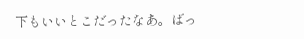下もいいとこだったなあ。ばっ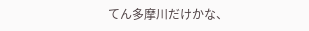てん多摩川だけかな、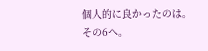個人的に良かったのは。
その6へ。